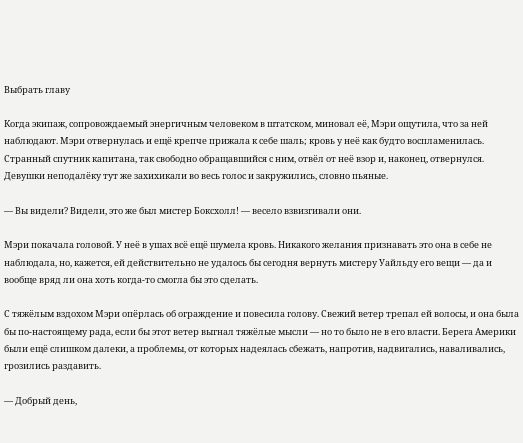Выбрать главу

Когда экипаж, сопровождаемый энергичным человеком в штатском, миновал её, Мэри ощутила, что за ней наблюдают. Мэри отвернулась и ещё крепче прижала к себе шаль; кровь у неё как будто воспламенилась. Странный спутник капитана, так свободно обращавшийся с ним, отвёл от неё взор и, наконец, отвернулся. Девушки неподалёку тут же захихикали во весь голос и закружились, словно пьяные.

— Вы видели? Видели, это же был мистер Боксхолл! — весело взвизгивали они.

Мэри покачала головой. У неё в ушах всё ещё шумела кровь. Никакого желания признавать это она в себе не наблюдала, но, кажется, ей действительно не удалось бы сегодня вернуть мистеру Уайльду его вещи — да и вообще вряд ли она хоть когда-то смогла бы это сделать.

С тяжёлым вздохом Мэри опёрлась об ограждение и повесила голову. Свежий ветер трепал ей волосы, и она была бы по-настоящему рада, если бы этот ветер выгнал тяжёлые мысли — но то было не в его власти. Берега Америки были ещё слишком далеки, а проблемы, от которых надеялась сбежать, напротив, надвигались, наваливались, грозились раздавить.

— Добрый день,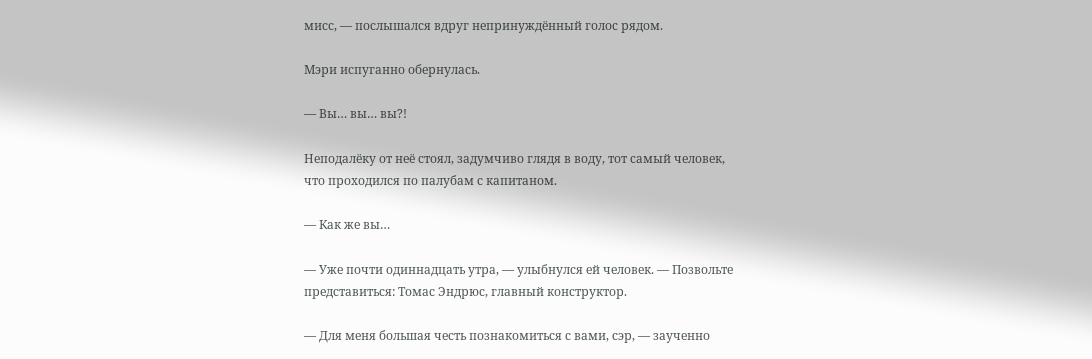мисс, — послышался вдруг непринуждённый голос рядом.

Мэри испуганно обернулась.

— Вы… вы… вы?!

Неподалёку от неё стоял, задумчиво глядя в воду, тот самый человек, что проходился по палубам с капитаном.

— Как же вы…

— Уже почти одиннадцать утра, — улыбнулся ей человек. — Позвольте представиться: Томас Эндрюс, главный конструктор.

— Для меня большая честь познакомиться с вами, сэр, — заученно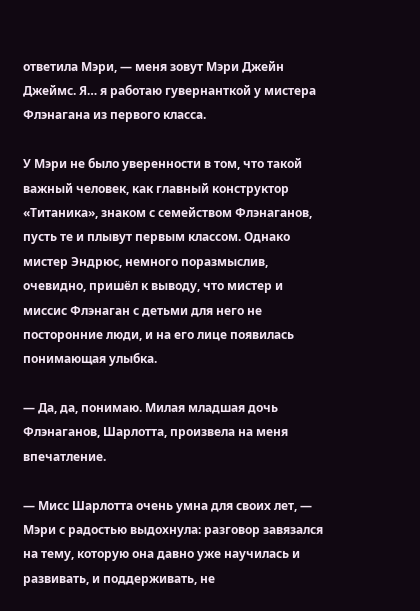ответила Мэри, — меня зовут Мэри Джейн Джеймс. Я… я работаю гувернанткой у мистера Флэнагана из первого класса.

У Мэри не было уверенности в том, что такой важный человек, как главный конструктор «Титаника», знаком с семейством Флэнаганов, пусть те и плывут первым классом. Однако мистер Эндрюс, немного поразмыслив, очевидно, пришёл к выводу, что мистер и миссис Флэнаган с детьми для него не посторонние люди, и на его лице появилась понимающая улыбка.

— Да, да, понимаю. Милая младшая дочь Флэнаганов, Шарлотта, произвела на меня впечатление.

— Мисс Шарлотта очень умна для своих лет, — Мэри с радостью выдохнула: разговор завязался на тему, которую она давно уже научилась и развивать, и поддерживать, не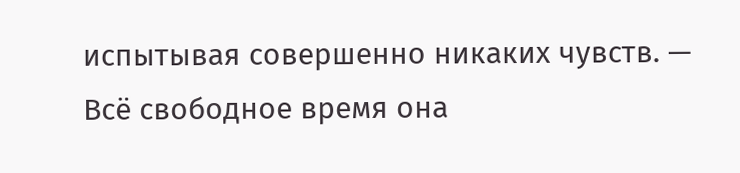испытывая совершенно никаких чувств. — Всё свободное время она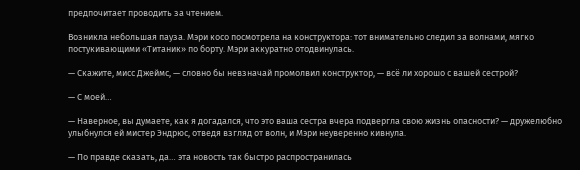предпочитает проводить за чтением.

Возникла небольшая пауза. Мэри косо посмотрела на конструктора: тот внимательно следил за волнами, мягко постукивающими «Титаник» по борту. Мэри аккуратно отодвинулась.

— Скажите, мисс Джеймс, — словно бы невзначай промолвил конструктор, — всё ли хорошо с вашей сестрой?

— С моей…

— Наверное, вы думаете, как я догадался, что это ваша сестра вчера подвергла свою жизнь опасности? — дружелюбно улыбнулся ей мистер Эндрюс, отведя взгляд от волн, и Мэри неуверенно кивнула.

— По правде сказать, да… эта новость так быстро распространилась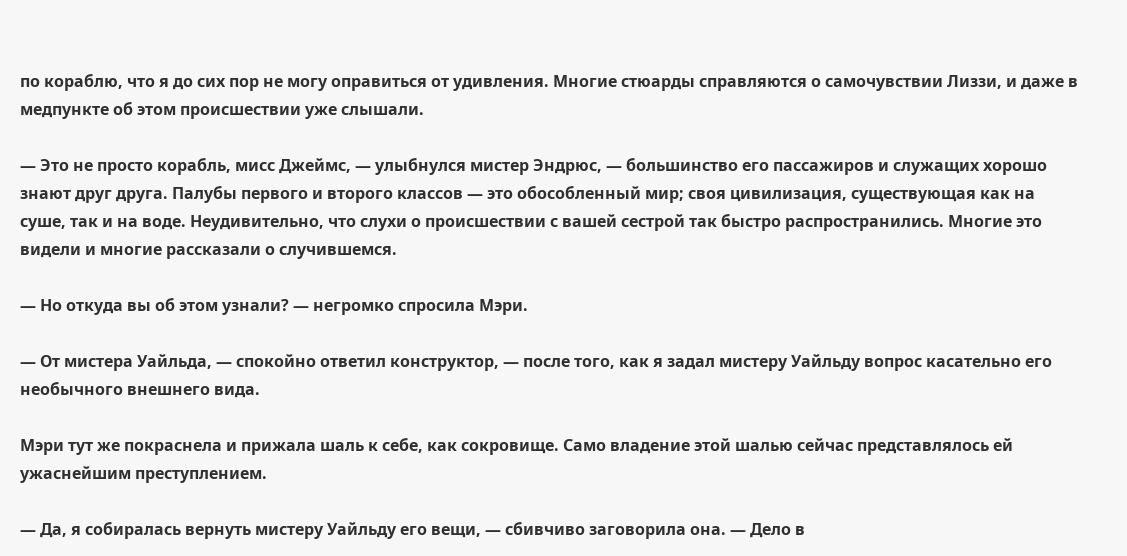по кораблю, что я до сих пор не могу оправиться от удивления. Многие стюарды справляются о самочувствии Лиззи, и даже в медпункте об этом происшествии уже слышали.

— Это не просто корабль, мисс Джеймс, — улыбнулся мистер Эндрюс, — большинство его пассажиров и служащих хорошо знают друг друга. Палубы первого и второго классов — это обособленный мир; своя цивилизация, существующая как на суше, так и на воде. Неудивительно, что слухи о происшествии с вашей сестрой так быстро распространились. Многие это видели и многие рассказали о случившемся.

— Но откуда вы об этом узнали? — негромко спросила Мэри.

— От мистера Уайльда, — спокойно ответил конструктор, — после того, как я задал мистеру Уайльду вопрос касательно его необычного внешнего вида.

Мэри тут же покраснела и прижала шаль к себе, как сокровище. Само владение этой шалью сейчас представлялось ей ужаснейшим преступлением.

— Да, я собиралась вернуть мистеру Уайльду его вещи, — сбивчиво заговорила она. — Дело в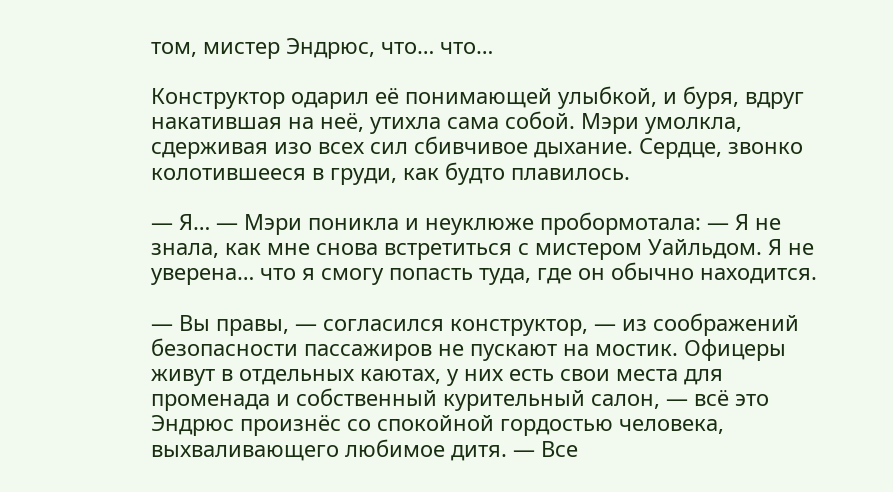том, мистер Эндрюс, что… что…

Конструктор одарил её понимающей улыбкой, и буря, вдруг накатившая на неё, утихла сама собой. Мэри умолкла, сдерживая изо всех сил сбивчивое дыхание. Сердце, звонко колотившееся в груди, как будто плавилось.

— Я… — Мэри поникла и неуклюже пробормотала: — Я не знала, как мне снова встретиться с мистером Уайльдом. Я не уверена… что я смогу попасть туда, где он обычно находится.

— Вы правы, — согласился конструктор, — из соображений безопасности пассажиров не пускают на мостик. Офицеры живут в отдельных каютах, у них есть свои места для променада и собственный курительный салон, — всё это Эндрюс произнёс со спокойной гордостью человека, выхваливающего любимое дитя. — Все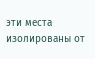эти места изолированы от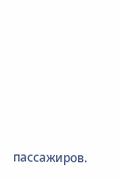пассажиров.